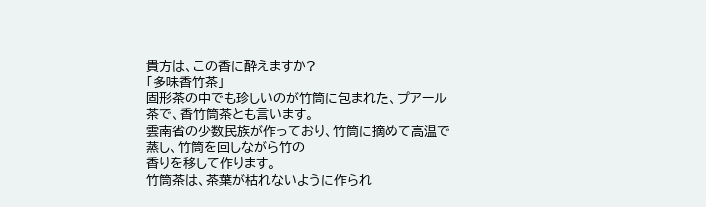貴方は、この香に酔えますか?
「多味香竹茶」
固形茶の中でも珍しいのが竹筒に包まれた、プアール茶で、香竹筒茶とも言います。
雲南省の少数民族が作っており、竹筒に摘めて高温で蒸し、竹筒を回しながら竹の
香りを移して作ります。
竹筒茶は、茶葉が枯れないように作られ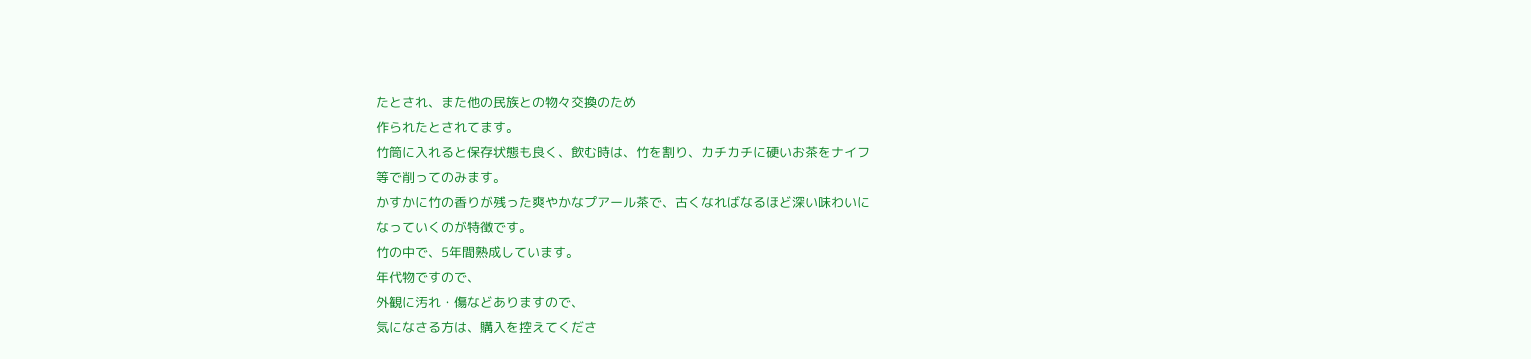たとされ、また他の民族との物々交換のため
作られたとされてます。
竹筒に入れると保存状態も良く、飲む時は、竹を割り、カチカチに硬いお茶をナイフ
等で削ってのみます。
かすかに竹の香りが残った爽やかなプアール茶で、古くなればなるほど深い味わいに
なっていくのが特徴です。
竹の中で、5年間熟成しています。
年代物ですので、
外観に汚れ・傷などありますので、
気になさる方は、購入を控えてくださ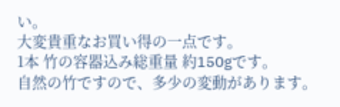い。
大変貴重なお買い得の一点です。
1本 竹の容器込み総重量 約150gです。
自然の竹ですので、多少の変動があります。